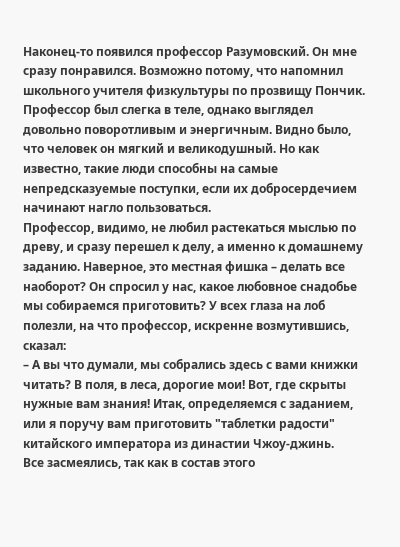Наконец-то появился профессор Разумовский. Он мне сразу понравился. Возможно потому, что напомнил школьного учителя физкультуры по прозвищу Пончик. Профессор был слегка в теле, однако выглядел довольно поворотливым и энергичным. Видно было, что человек он мягкий и великодушный. Но как известно, такие люди способны на самые непредсказуемые поступки, если их добросердечием начинают нагло пользоваться.
Профессор, видимо, не любил растекаться мыслью по древу, и сразу перешел к делу, а именно к домашнему заданию. Наверное, это местная фишка – делать все наоборот? Он спросил у нас, какое любовное снадобье мы собираемся приготовить? У всех глаза на лоб полезли, на что профессор, искренне возмутившись, сказал:
– А вы что думали, мы собрались здесь с вами книжки читать? В поля, в леса, дорогие мои! Вот, где скрыты нужные вам знания! Итак, определяемся с заданием, или я поручу вам приготовить "таблетки радости" китайского императора из династии Чжоу-джинь.
Все засмеялись, так как в состав этого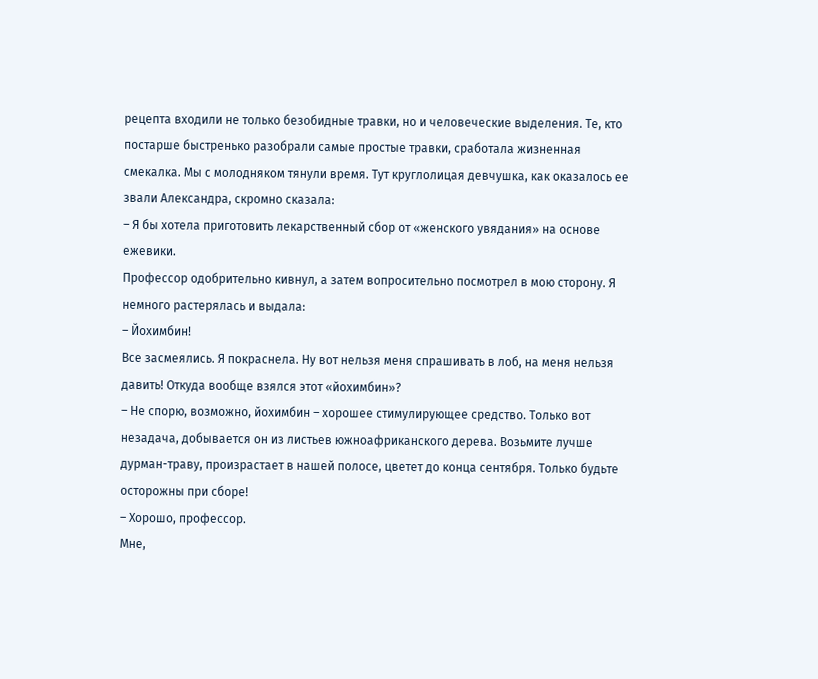рецепта входили не только безобидные травки, но и человеческие выделения. Те, кто постарше быстренько разобрали самые простые травки, сработала жизненная смекалка. Мы с молодняком тянули время. Тут круглолицая девчушка, как оказалось ее звали Александра, скромно сказала:
– Я бы хотела приготовить лекарственный сбор от «женского увядания» на основе ежевики.
Профессор одобрительно кивнул, а затем вопросительно посмотрел в мою сторону. Я немного растерялась и выдала:
– Йохимбин!
Все засмеялись. Я покраснела. Ну вот нельзя меня спрашивать в лоб, на меня нельзя давить! Откуда вообще взялся этот «йохимбин»?
– Не спорю, возможно, йохимбин – хорошее стимулирующее средство. Только вот незадача, добывается он из листьев южноафриканского дерева. Возьмите лучше дурман-траву, произрастает в нашей полосе, цветет до конца сентября. Только будьте осторожны при сборе!
– Хорошо, профессор.
Мне,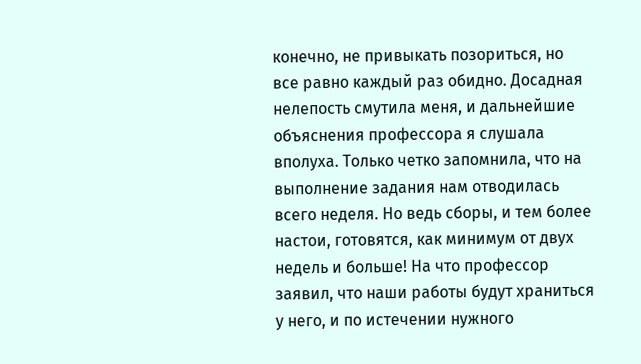конечно, не привыкать позориться, но все равно каждый раз обидно. Досадная нелепость смутила меня, и дальнейшие объяснения профессора я слушала вполуха. Только четко запомнила, что на выполнение задания нам отводилась всего неделя. Но ведь сборы, и тем более настои, готовятся, как минимум от двух недель и больше! На что профессор заявил, что наши работы будут храниться у него, и по истечении нужного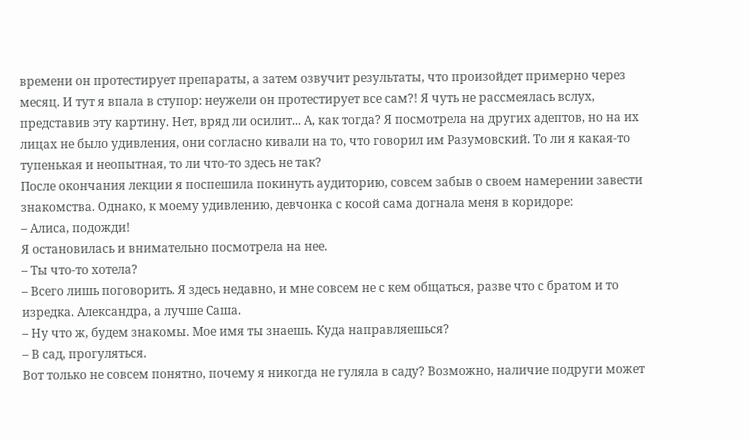времени он протестирует препараты, а затем озвучит результаты, что произойдет примерно через месяц. И тут я впала в ступор: неужели он протестирует все сам?! Я чуть не рассмеялась вслух, представив эту картину. Нет, вряд ли осилит... А, как тогда? Я посмотрела на других адептов, но на их лицах не было удивления, они согласно кивали на то, что говорил им Разумовский. То ли я какая-то тупенькая и неопытная, то ли что-то здесь не так?
После окончания лекции я поспешила покинуть аудиторию, совсем забыв о своем намерении завести знакомства. Однако, к моему удивлению, девчонка с косой сама догнала меня в коридоре:
– Алиса, подожди!
Я остановилась и внимательно посмотрела на нее.
– Ты что-то хотела?
– Всего лишь поговорить. Я здесь недавно, и мне совсем не с кем общаться, разве что с братом и то изредка. Александра, а лучше Саша.
– Ну что ж, будем знакомы. Мое имя ты знаешь. Куда направляешься?
– В сад, прогуляться.
Вот только не совсем понятно, почему я никогда не гуляла в саду? Возможно, наличие подруги может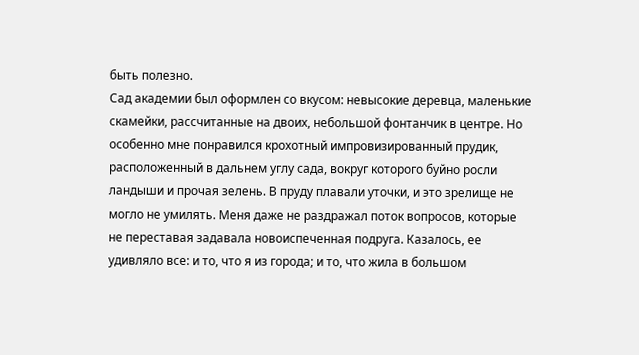быть полезно.
Сад академии был оформлен со вкусом: невысокие деревца, маленькие скамейки, рассчитанные на двоих, небольшой фонтанчик в центре. Но особенно мне понравился крохотный импровизированный прудик, расположенный в дальнем углу сада, вокруг которого буйно росли ландыши и прочая зелень. В пруду плавали уточки, и это зрелище не могло не умилять. Меня даже не раздражал поток вопросов, которые не переставая задавала новоиспеченная подруга. Казалось, ее удивляло все: и то, что я из города; и то, что жила в большом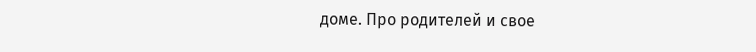доме. Про родителей и свое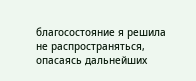благосостояние я решила не распространяться, опасаясь дальнейших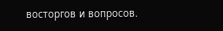восторгов и вопросов.